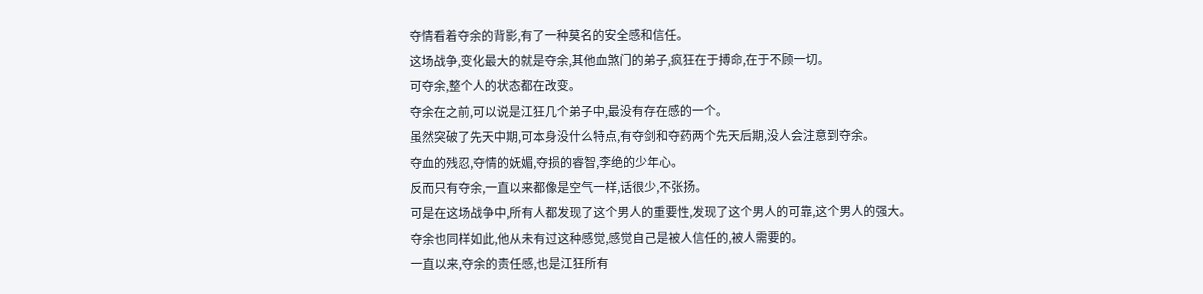夺情看着夺余的背影,有了一种莫名的安全感和信任。
这场战争,变化最大的就是夺余,其他血煞门的弟子,疯狂在于搏命,在于不顾一切。
可夺余,整个人的状态都在改变。
夺余在之前,可以说是江狂几个弟子中,最没有存在感的一个。
虽然突破了先天中期,可本身没什么特点,有夺剑和夺药两个先天后期,没人会注意到夺余。
夺血的残忍,夺情的妩媚,夺损的睿智,李绝的少年心。
反而只有夺余,一直以来都像是空气一样,话很少,不张扬。
可是在这场战争中,所有人都发现了这个男人的重要性,发现了这个男人的可靠,这个男人的强大。
夺余也同样如此,他从未有过这种感觉,感觉自己是被人信任的,被人需要的。
一直以来,夺余的责任感,也是江狂所有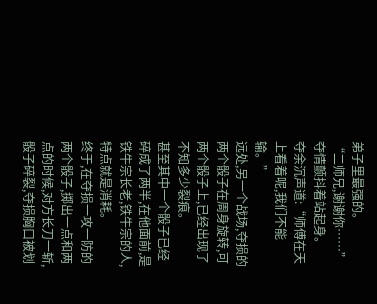弟子里最强的。
“二师兄,谢谢你……”
夺情颤抖着站起身。
夺余沉声道:“师傅在天上看着呢,我们不能输。”
远处,另一个战场,夺损的两个骰子在周身旋转,可两个骰子上,已经出现了不知多少裂痕。
甚至其中一个骰子已经碎成了两半,在他面前,是铁牛宗长老,铁牛宗的人,特点就是消耗。
终于,在夺损一攻一防的两个骰子,掷出一点和两点的时候,对方长刀一斩,骰子碎裂,夺损胸口被划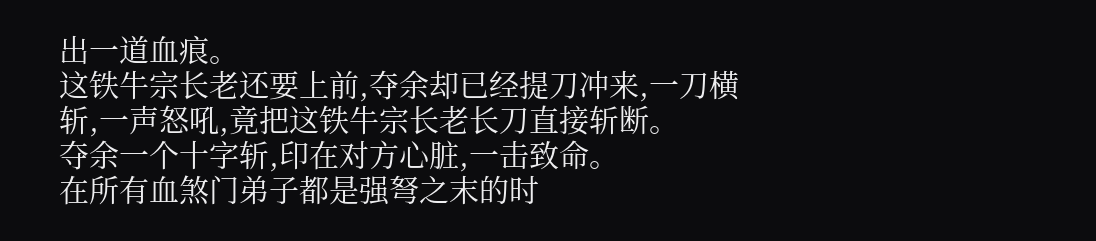出一道血痕。
这铁牛宗长老还要上前,夺余却已经提刀冲来,一刀横斩,一声怒吼,竟把这铁牛宗长老长刀直接斩断。
夺余一个十字斩,印在对方心脏,一击致命。
在所有血煞门弟子都是强弩之末的时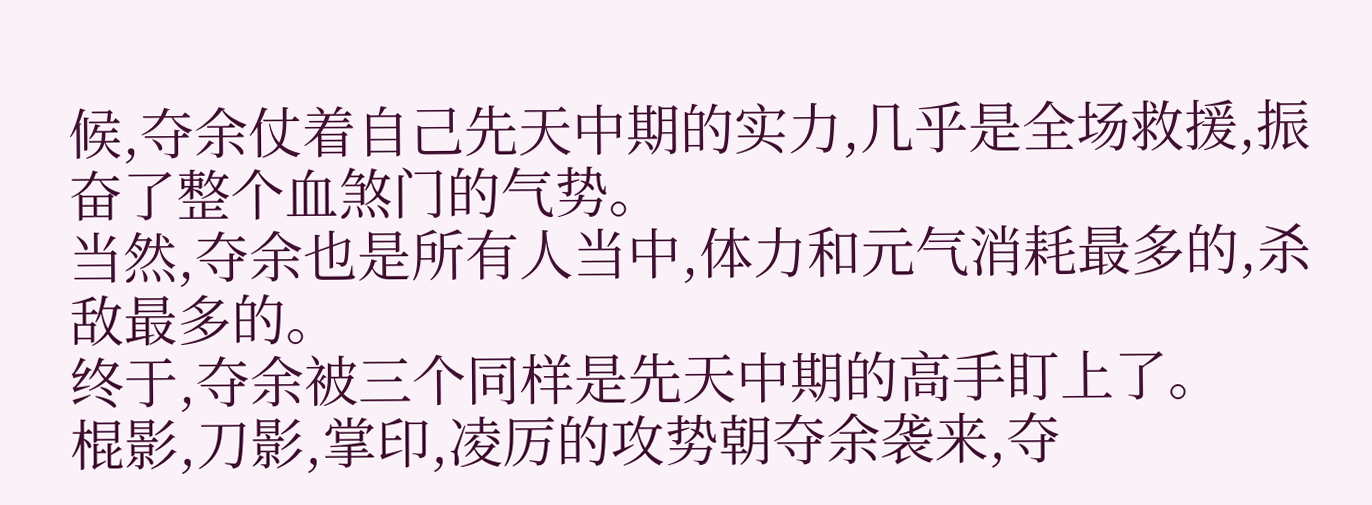候,夺余仗着自己先天中期的实力,几乎是全场救援,振奋了整个血煞门的气势。
当然,夺余也是所有人当中,体力和元气消耗最多的,杀敌最多的。
终于,夺余被三个同样是先天中期的高手盯上了。
棍影,刀影,掌印,凌厉的攻势朝夺余袭来,夺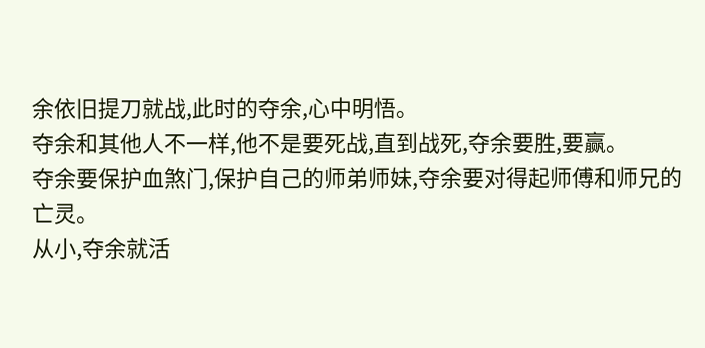余依旧提刀就战,此时的夺余,心中明悟。
夺余和其他人不一样,他不是要死战,直到战死,夺余要胜,要赢。
夺余要保护血煞门,保护自己的师弟师妹,夺余要对得起师傅和师兄的亡灵。
从小,夺余就活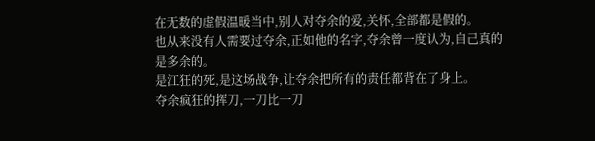在无数的虚假温暖当中,别人对夺余的爱,关怀,全部都是假的。
也从来没有人需要过夺余,正如他的名字,夺余曾一度认为,自己真的是多余的。
是江狂的死,是这场战争,让夺余把所有的责任都背在了身上。
夺余疯狂的挥刀,一刀比一刀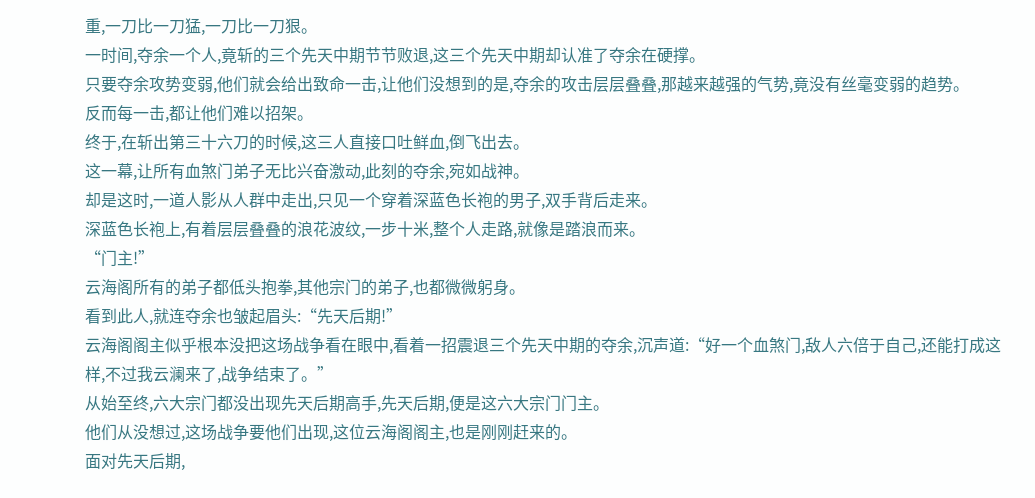重,一刀比一刀猛,一刀比一刀狠。
一时间,夺余一个人,竟斩的三个先天中期节节败退,这三个先天中期却认准了夺余在硬撑。
只要夺余攻势变弱,他们就会给出致命一击,让他们没想到的是,夺余的攻击层层叠叠,那越来越强的气势,竟没有丝毫变弱的趋势。
反而每一击,都让他们难以招架。
终于,在斩出第三十六刀的时候,这三人直接口吐鲜血,倒飞出去。
这一幕,让所有血煞门弟子无比兴奋激动,此刻的夺余,宛如战神。
却是这时,一道人影从人群中走出,只见一个穿着深蓝色长袍的男子,双手背后走来。
深蓝色长袍上,有着层层叠叠的浪花波纹,一步十米,整个人走路,就像是踏浪而来。
“门主!”
云海阁所有的弟子都低头抱拳,其他宗门的弟子,也都微微躬身。
看到此人,就连夺余也皱起眉头:“先天后期!”
云海阁阁主似乎根本没把这场战争看在眼中,看着一招震退三个先天中期的夺余,沉声道:“好一个血煞门,敌人六倍于自己,还能打成这样,不过我云澜来了,战争结束了。”
从始至终,六大宗门都没出现先天后期高手,先天后期,便是这六大宗门门主。
他们从没想过,这场战争要他们出现,这位云海阁阁主,也是刚刚赶来的。
面对先天后期,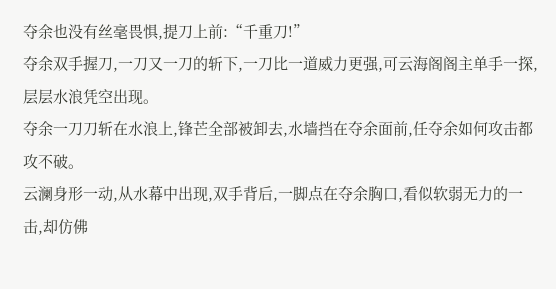夺余也没有丝毫畏惧,提刀上前:“千重刀!”
夺余双手握刀,一刀又一刀的斩下,一刀比一道威力更强,可云海阁阁主单手一探,层层水浪凭空出现。
夺余一刀刀斩在水浪上,锋芒全部被卸去,水墙挡在夺余面前,任夺余如何攻击都攻不破。
云澜身形一动,从水幕中出现,双手背后,一脚点在夺余胸口,看似软弱无力的一击,却仿佛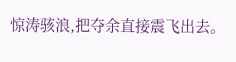惊涛骇浪,把夺余直接震飞出去。